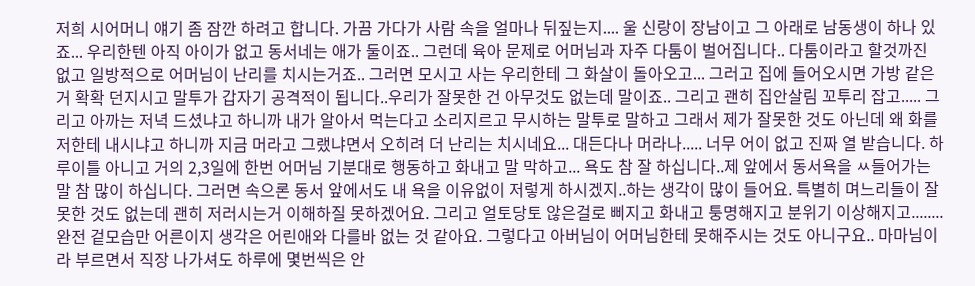저희 시어머니 얘기 좀 잠깐 하려고 합니다. 가끔 가다가 사람 속을 얼마나 뒤짚는지.... 울 신랑이 장남이고 그 아래로 남동생이 하나 있죠... 우리한텐 아직 아이가 없고 동서네는 애가 둘이죠.. 그런데 육아 문제로 어머님과 자주 다툼이 벌어집니다.. 다툼이라고 할것까진 없고 일방적으로 어머님이 난리를 치시는거죠.. 그러면 모시고 사는 우리한테 그 화살이 돌아오고... 그러고 집에 들어오시면 가방 같은거 확확 던지시고 말투가 갑자기 공격적이 됩니다..우리가 잘못한 건 아무것도 없는데 말이죠.. 그리고 괜히 집안살림 꼬투리 잡고..... 그리고 아까는 저녁 드셨냐고 하니까 내가 알아서 먹는다고 소리지르고 무시하는 말투로 말하고 그래서 제가 잘못한 것도 아닌데 왜 화를 저한테 내시냐고 하니까 지금 머라고 그랬냐면서 오히려 더 난리는 치시네요... 대든다나 머라나..... 너무 어이 없고 진짜 열 받습니다. 하루이틀 아니고 거의 2,3일에 한번 어머님 기분대로 행동하고 화내고 말 막하고... 욕도 참 잘 하십니다..제 앞에서 동서욕을 ㅆ들어가는 말 참 많이 하십니다. 그러면 속으론 동서 앞에서도 내 욕을 이유없이 저렇게 하시겠지..하는 생각이 많이 들어요. 특별히 며느리들이 잘못한 것도 없는데 괜히 저러시는거 이해하질 못하겠어요. 그리고 얼토당토 않은걸로 삐지고 화내고 퉁명해지고 분위기 이상해지고........ 완전 겉모습만 어른이지 생각은 어린애와 다를바 없는 것 같아요. 그렇다고 아버님이 어머님한테 못해주시는 것도 아니구요.. 마마님이라 부르면서 직장 나가셔도 하루에 몇번씩은 안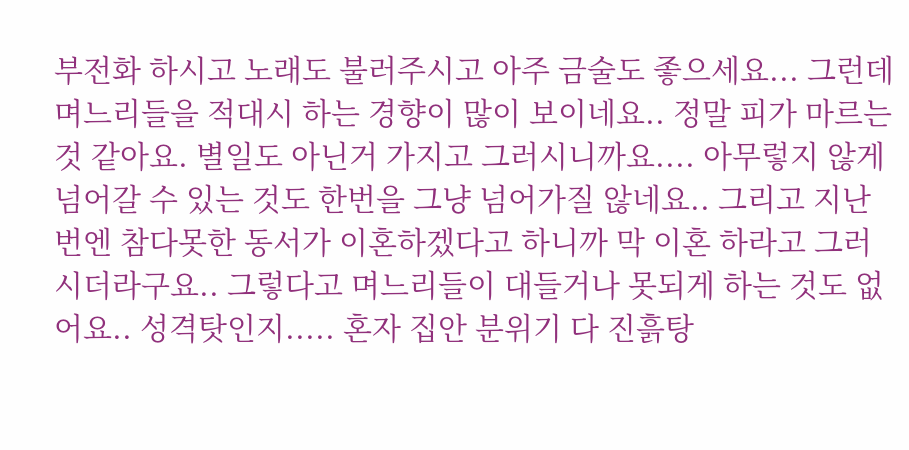부전화 하시고 노래도 불러주시고 아주 금술도 좋으세요... 그런데 며느리들을 적대시 하는 경향이 많이 보이네요.. 정말 피가 마르는 것 같아요. 별일도 아닌거 가지고 그러시니까요.... 아무렇지 않게 넘어갈 수 있는 것도 한번을 그냥 넘어가질 않네요.. 그리고 지난번엔 참다못한 동서가 이혼하겠다고 하니까 막 이혼 하라고 그러시더라구요.. 그렇다고 며느리들이 대들거나 못되게 하는 것도 없어요.. 성격탓인지..... 혼자 집안 분위기 다 진흙탕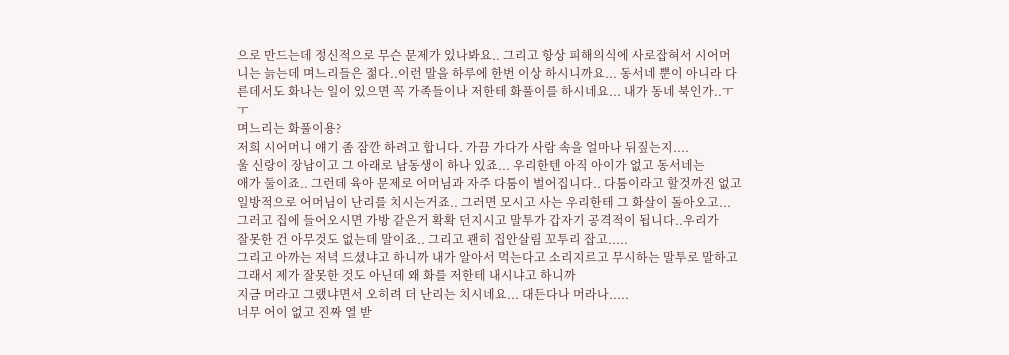으로 만드는데 정신적으로 무슨 문제가 있나봐요.. 그리고 항상 피해의식에 사로잡혀서 시어머니는 늙는데 며느리들은 젊다..이런 말을 하루에 한번 이상 하시니까요... 동서네 뿐이 아니라 다른데서도 화나는 일이 있으면 꼭 가족들이나 저한테 화풀이를 하시네요... 내가 동네 북인가..ㅜ ㅜ
며느리는 화풀이용?
저희 시어머니 얘기 좀 잠깐 하려고 합니다. 가끔 가다가 사람 속을 얼마나 뒤짚는지....
울 신랑이 장남이고 그 아래로 남동생이 하나 있죠... 우리한텐 아직 아이가 없고 동서네는
애가 둘이죠.. 그런데 육아 문제로 어머님과 자주 다툼이 벌어집니다.. 다툼이라고 할것까진 없고
일방적으로 어머님이 난리를 치시는거죠.. 그러면 모시고 사는 우리한테 그 화살이 돌아오고...
그러고 집에 들어오시면 가방 같은거 확확 던지시고 말투가 갑자기 공격적이 됩니다..우리가
잘못한 건 아무것도 없는데 말이죠.. 그리고 괜히 집안살림 꼬투리 잡고.....
그리고 아까는 저녁 드셨냐고 하니까 내가 알아서 먹는다고 소리지르고 무시하는 말투로 말하고
그래서 제가 잘못한 것도 아닌데 왜 화를 저한테 내시냐고 하니까
지금 머라고 그랬냐면서 오히려 더 난리는 치시네요... 대든다나 머라나.....
너무 어이 없고 진짜 열 받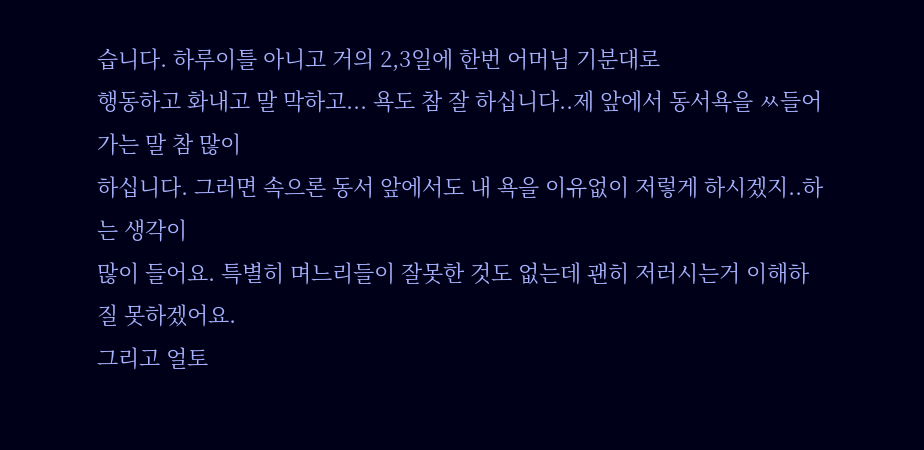습니다. 하루이틀 아니고 거의 2,3일에 한번 어머님 기분대로
행동하고 화내고 말 막하고... 욕도 참 잘 하십니다..제 앞에서 동서욕을 ㅆ들어가는 말 참 많이
하십니다. 그러면 속으론 동서 앞에서도 내 욕을 이유없이 저렇게 하시겠지..하는 생각이
많이 들어요. 특별히 며느리들이 잘못한 것도 없는데 괜히 저러시는거 이해하질 못하겠어요.
그리고 얼토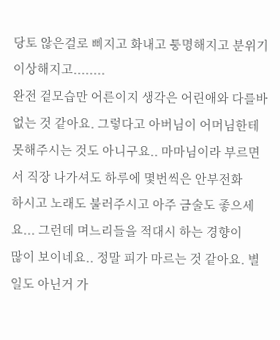당토 않은걸로 삐지고 화내고 퉁명해지고 분위기 이상해지고........
완전 겉모습만 어른이지 생각은 어린애와 다를바 없는 것 같아요. 그렇다고 아버님이 어머님한테
못해주시는 것도 아니구요.. 마마님이라 부르면서 직장 나가셔도 하루에 몇번씩은 안부전화
하시고 노래도 불러주시고 아주 금술도 좋으세요... 그런데 며느리들을 적대시 하는 경향이
많이 보이네요.. 정말 피가 마르는 것 같아요. 별일도 아닌거 가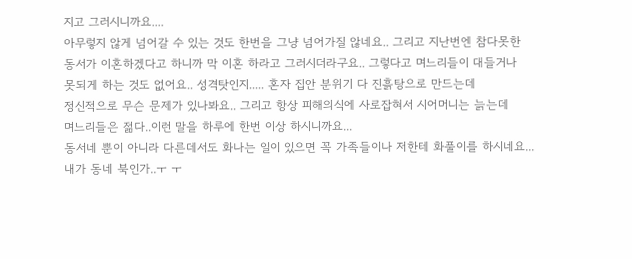지고 그러시니까요....
아무렇지 않게 넘어갈 수 있는 것도 한번을 그냥 넘어가질 않네요.. 그리고 지난번엔 참다못한
동서가 이혼하겠다고 하니까 막 이혼 하라고 그러시더라구요.. 그렇다고 며느리들이 대들거나
못되게 하는 것도 없어요.. 성격탓인지..... 혼자 집안 분위기 다 진흙탕으로 만드는데
정신적으로 무슨 문제가 있나봐요.. 그리고 항상 피해의식에 사로잡혀서 시어머니는 늙는데
며느리들은 젊다..이런 말을 하루에 한번 이상 하시니까요...
동서네 뿐이 아니라 다른데서도 화나는 일이 있으면 꼭 가족들이나 저한테 화풀이를 하시네요...
내가 동네 북인가..ㅜ ㅜ